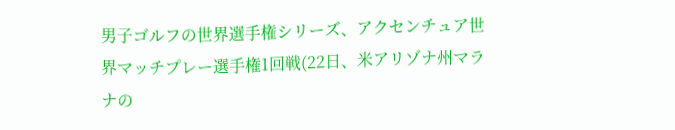男子ゴルフの世界選手権シリーズ、アクセンチュア世界マッチプレー選手権1回戦(22日、米アリゾナ州マラナの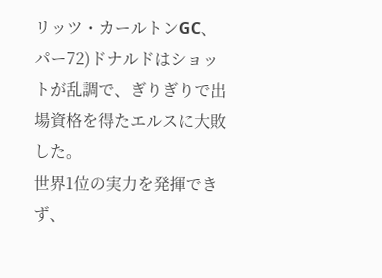リッツ・カールトンGC、パー72)ドナルドはショットが乱調で、ぎりぎりで出場資格を得たエルスに大敗した。
世界1位の実力を発揮できず、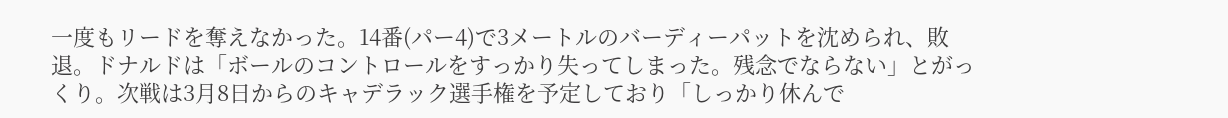一度もリードを奪えなかった。14番(パー4)で3メートルのバーディーパットを沈められ、敗退。ドナルドは「ボールのコントロールをすっかり失ってしまった。残念でならない」とがっくり。次戦は3月8日からのキャデラック選手権を予定しており「しっかり休んで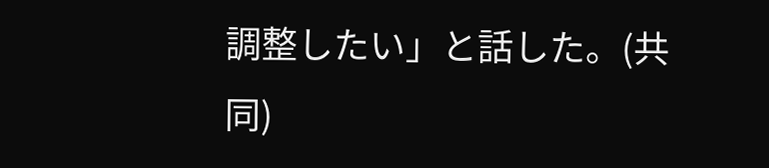調整したい」と話した。(共同)